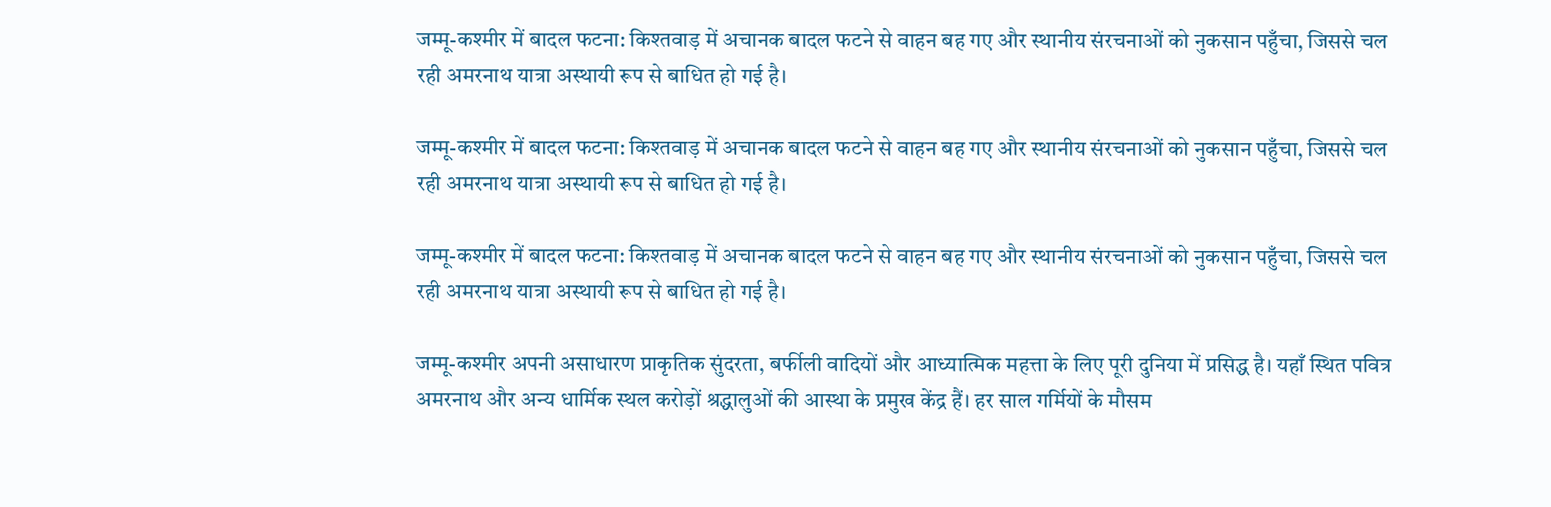जम्मू-कश्मीर में बादल फटना: किश्तवाड़ में अचानक बादल फटने से वाहन बह गए और स्थानीय संरचनाओं को नुकसान पहुँचा, जिससे चल रही अमरनाथ यात्रा अस्थायी रूप से बाधित हो गई है।

जम्मू-कश्मीर में बादल फटना: किश्तवाड़ में अचानक बादल फटने से वाहन बह गए और स्थानीय संरचनाओं को नुकसान पहुँचा, जिससे चल रही अमरनाथ यात्रा अस्थायी रूप से बाधित हो गई है।

जम्मू-कश्मीर में बादल फटना: किश्तवाड़ में अचानक बादल फटने से वाहन बह गए और स्थानीय संरचनाओं को नुकसान पहुँचा, जिससे चल रही अमरनाथ यात्रा अस्थायी रूप से बाधित हो गई है।

जम्मू-कश्मीर अपनी असाधारण प्राकृतिक सुंदरता, बर्फीली वादियों और आध्यात्मिक महत्ता के लिए पूरी दुनिया में प्रसिद्ध है। यहाँ स्थित पवित्र अमरनाथ और अन्य धार्मिक स्थल करोड़ों श्रद्धालुओं की आस्था के प्रमुख केंद्र हैं। हर साल गर्मियों के मौसम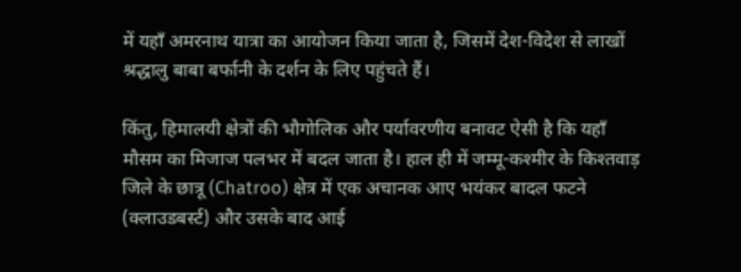में यहाँ अमरनाथ यात्रा का आयोजन किया जाता है, जिसमें देश-विदेश से लाखों श्रद्धालु बाबा बर्फानी के दर्शन के लिए पहुंचते हैं।

किंतु, हिमालयी क्षेत्रों की भौगोलिक और पर्यावरणीय बनावट ऐसी है कि यहाँ मौसम का मिजाज पलभर में बदल जाता है। हाल ही में जम्मू-कश्मीर के किश्तवाड़ जिले के छात्रू (Chatroo) क्षेत्र में एक अचानक आए भयंकर बादल फटने (क्लाउडबर्स्ट) और उसके बाद आई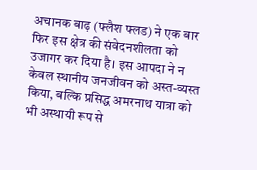अचानक बाढ़ (फ्लैश फ्लड) ने एक बार फिर इस क्षेत्र की संवेदनशीलता को उजागर कर दिया है। इस आपदा ने न केवल स्थानीय जनजीवन को अस्त-व्यस्त किया, बल्कि प्रसिद्ध अमरनाथ यात्रा को भी अस्थायी रूप से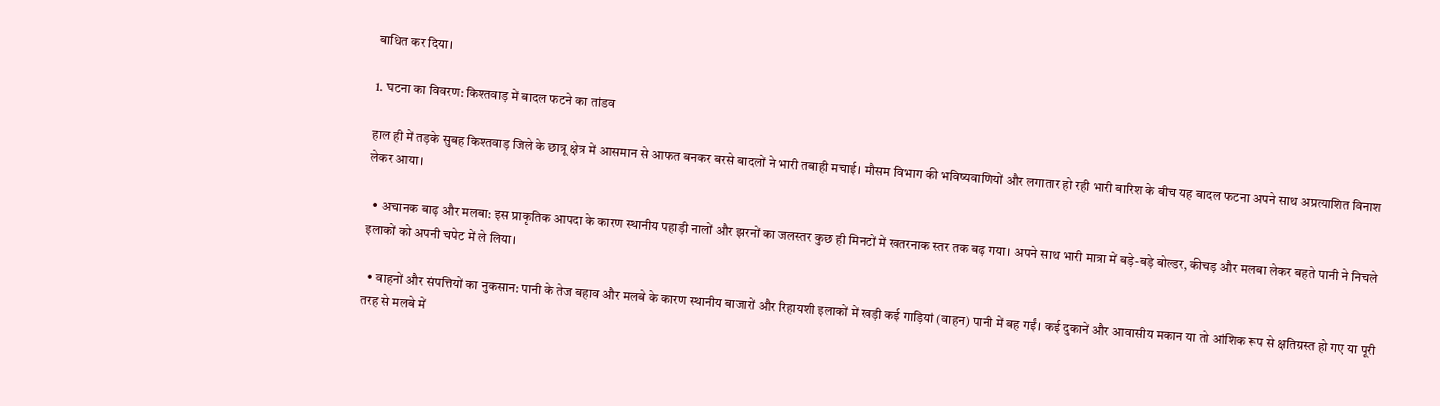बाधित कर दिया।

1. घटना का विवरण: किश्तवाड़ में बादल फटने का तांडव

हाल ही में तड़के सुबह किश्तवाड़ जिले के छात्रू क्षेत्र में आसमान से आफत बनकर बरसे बादलों ने भारी तबाही मचाई। मौसम विभाग की भविष्यवाणियों और लगातार हो रही भारी बारिश के बीच यह बादल फटना अपने साथ अप्रत्याशित विनाश लेकर आया।

  • अचानक बाढ़ और मलबा: इस प्राकृतिक आपदा के कारण स्थानीय पहाड़ी नालों और झरनों का जलस्तर कुछ ही मिनटों में खतरनाक स्तर तक बढ़ गया। अपने साथ भारी मात्रा में बड़े-बड़े बोल्डर, कीचड़ और मलबा लेकर बहते पानी ने निचले इलाकों को अपनी चपेट में ले लिया।

  • वाहनों और संपत्तियों का नुकसान: पानी के तेज बहाव और मलबे के कारण स्थानीय बाजारों और रिहायशी इलाकों में खड़ी कई गाड़ियां (वाहन) पानी में बह गईं। कई दुकानें और आवासीय मकान या तो आंशिक रूप से क्षतिग्रस्त हो गए या पूरी तरह से मलबे में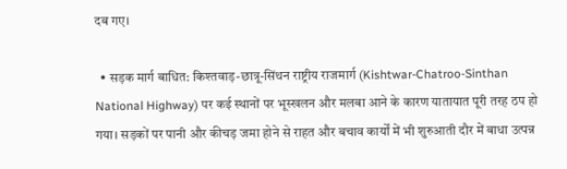दब गए।

  • सड़क मार्ग बाधित: किश्तवाड़-छात्रू-सिंथन राष्ट्रीय राजमार्ग (Kishtwar-Chatroo-Sinthan National Highway) पर कई स्थानों पर भूस्खलन और मलबा आने के कारण यातायात पूरी तरह ठप हो गया। सड़कों पर पानी और कीचड़ जमा होने से राहत और बचाव कार्यों में भी शुरुआती दौर में बाधा उत्पन्न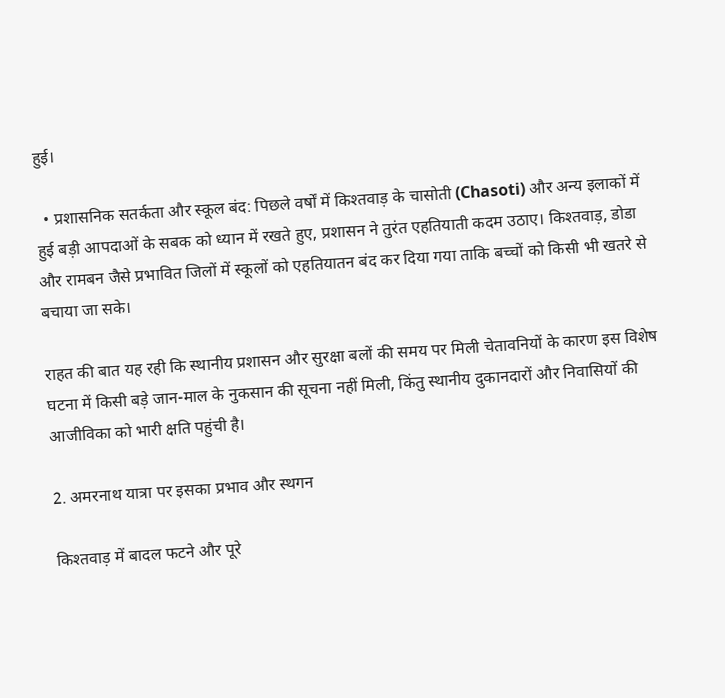हुई।

  • प्रशासनिक सतर्कता और स्कूल बंद: पिछले वर्षों में किश्तवाड़ के चासोती (Chasoti) और अन्य इलाकों में हुई बड़ी आपदाओं के सबक को ध्यान में रखते हुए, प्रशासन ने तुरंत एहतियाती कदम उठाए। किश्तवाड़, डोडा और रामबन जैसे प्रभावित जिलों में स्कूलों को एहतियातन बंद कर दिया गया ताकि बच्चों को किसी भी खतरे से बचाया जा सके।

राहत की बात यह रही कि स्थानीय प्रशासन और सुरक्षा बलों की समय पर मिली चेतावनियों के कारण इस विशेष घटना में किसी बड़े जान-माल के नुकसान की सूचना नहीं मिली, किंतु स्थानीय दुकानदारों और निवासियों की आजीविका को भारी क्षति पहुंची है।

2. अमरनाथ यात्रा पर इसका प्रभाव और स्थगन

किश्तवाड़ में बादल फटने और पूरे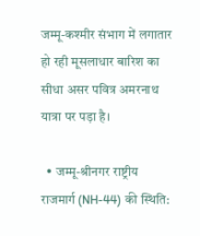जम्मू-कश्मीर संभाग में लगातार हो रही मूसलाधार बारिश का सीधा असर पवित्र अमरनाथ यात्रा पर पड़ा है।

  • जम्मू-श्रीनगर राष्ट्रीय राजमार्ग (NH-44) की स्थिति: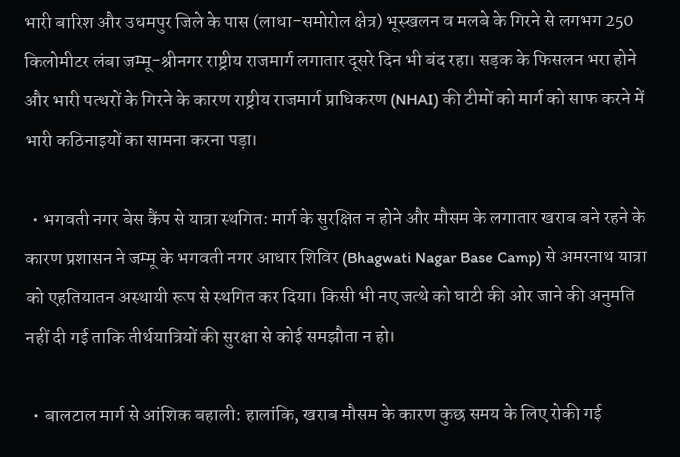भारी बारिश और उधमपुर जिले के पास (लाधा-समोरोल क्षेत्र) भूस्खलन व मलबे के गिरने से लगभग 250 किलोमीटर लंबा जम्मू-श्रीनगर राष्ट्रीय राजमार्ग लगातार दूसरे दिन भी बंद रहा। सड़क के फिसलन भरा होने और भारी पत्थरों के गिरने के कारण राष्ट्रीय राजमार्ग प्राधिकरण (NHAI) की टीमों को मार्ग को साफ करने में भारी कठिनाइयों का सामना करना पड़ा।

  • भगवती नगर बेस कैंप से यात्रा स्थगित: मार्ग के सुरक्षित न होने और मौसम के लगातार खराब बने रहने के कारण प्रशासन ने जम्मू के भगवती नगर आधार शिविर (Bhagwati Nagar Base Camp) से अमरनाथ यात्रा को एहतियातन अस्थायी रूप से स्थगित कर दिया। किसी भी नए जत्थे को घाटी की ओर जाने की अनुमति नहीं दी गई ताकि तीर्थयात्रियों की सुरक्षा से कोई समझौता न हो।

  • बालटाल मार्ग से आंशिक बहाली: हालांकि, खराब मौसम के कारण कुछ समय के लिए रोकी गई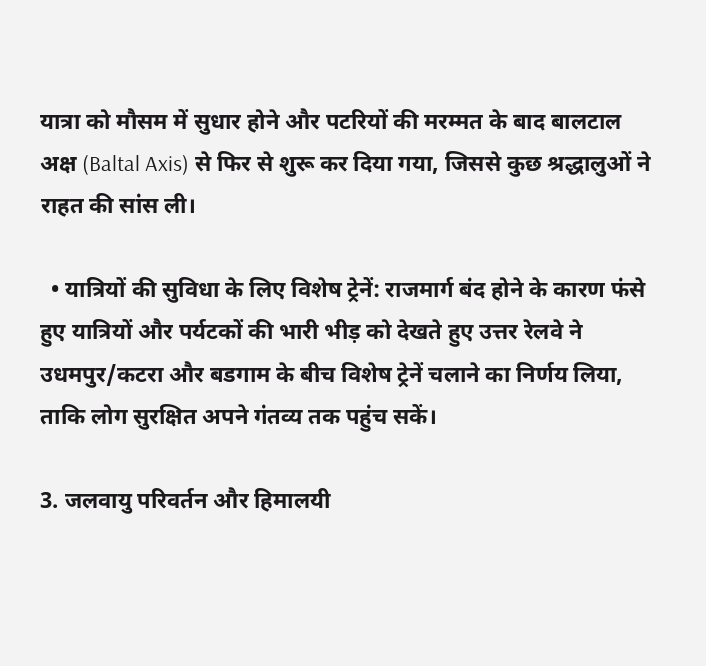यात्रा को मौसम में सुधार होने और पटरियों की मरम्मत के बाद बालटाल अक्ष (Baltal Axis) से फिर से शुरू कर दिया गया, जिससे कुछ श्रद्धालुओं ने राहत की सांस ली।

  • यात्रियों की सुविधा के लिए विशेष ट्रेनें: राजमार्ग बंद होने के कारण फंसे हुए यात्रियों और पर्यटकों की भारी भीड़ को देखते हुए उत्तर रेलवे ने उधमपुर/कटरा और बडगाम के बीच विशेष ट्रेनें चलाने का निर्णय लिया, ताकि लोग सुरक्षित अपने गंतव्य तक पहुंच सकें।

3. जलवायु परिवर्तन और हिमालयी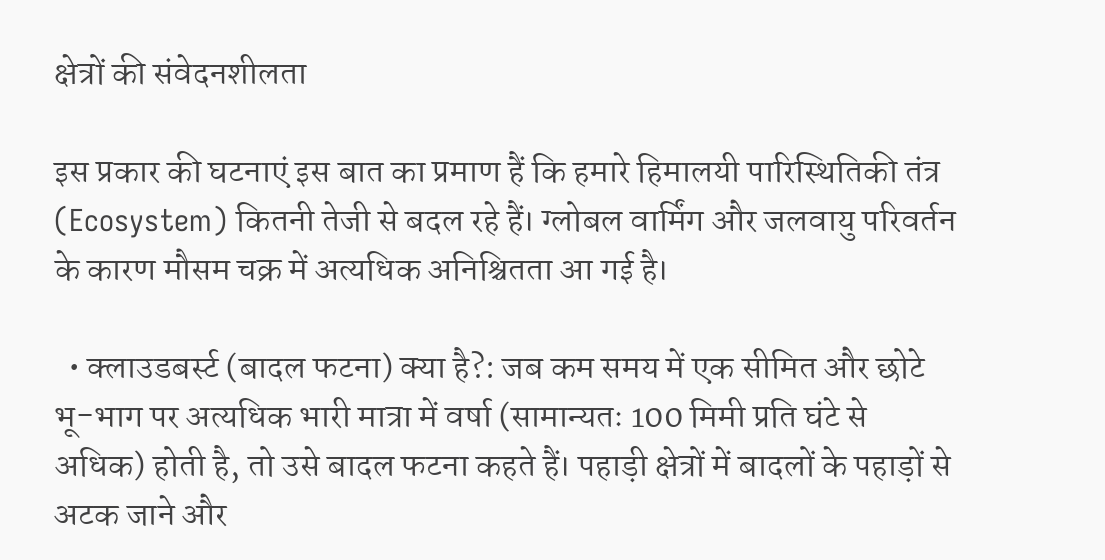क्षेत्रों की संवेदनशीलता

इस प्रकार की घटनाएं इस बात का प्रमाण हैं कि हमारे हिमालयी पारिस्थितिकी तंत्र (Ecosystem) कितनी तेजी से बदल रहे हैं। ग्लोबल वार्मिंग और जलवायु परिवर्तन के कारण मौसम चक्र में अत्यधिक अनिश्चितता आ गई है।

  • क्लाउडबर्स्ट (बादल फटना) क्या है?: जब कम समय में एक सीमित और छोटे भू-भाग पर अत्यधिक भारी मात्रा में वर्षा (सामान्यतः 100 मिमी प्रति घंटे से अधिक) होती है, तो उसे बादल फटना कहते हैं। पहाड़ी क्षेत्रों में बादलों के पहाड़ों से अटक जाने और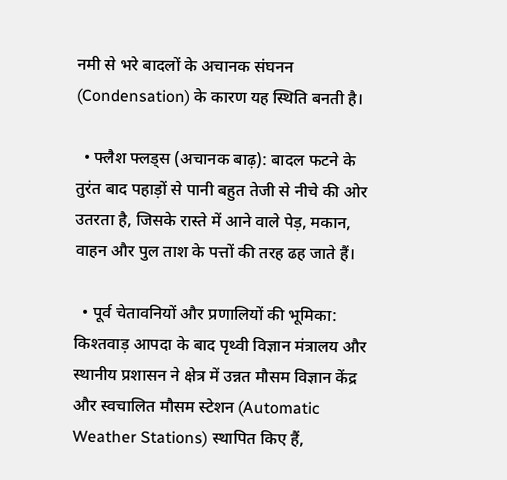नमी से भरे बादलों के अचानक संघनन (Condensation) के कारण यह स्थिति बनती है।

  • फ्लैश फ्लड्स (अचानक बाढ़): बादल फटने के तुरंत बाद पहाड़ों से पानी बहुत तेजी से नीचे की ओर उतरता है, जिसके रास्ते में आने वाले पेड़, मकान, वाहन और पुल ताश के पत्तों की तरह ढह जाते हैं।

  • पूर्व चेतावनियों और प्रणालियों की भूमिका: किश्तवाड़ आपदा के बाद पृथ्वी विज्ञान मंत्रालय और स्थानीय प्रशासन ने क्षेत्र में उन्नत मौसम विज्ञान केंद्र और स्वचालित मौसम स्टेशन (Automatic Weather Stations) स्थापित किए हैं,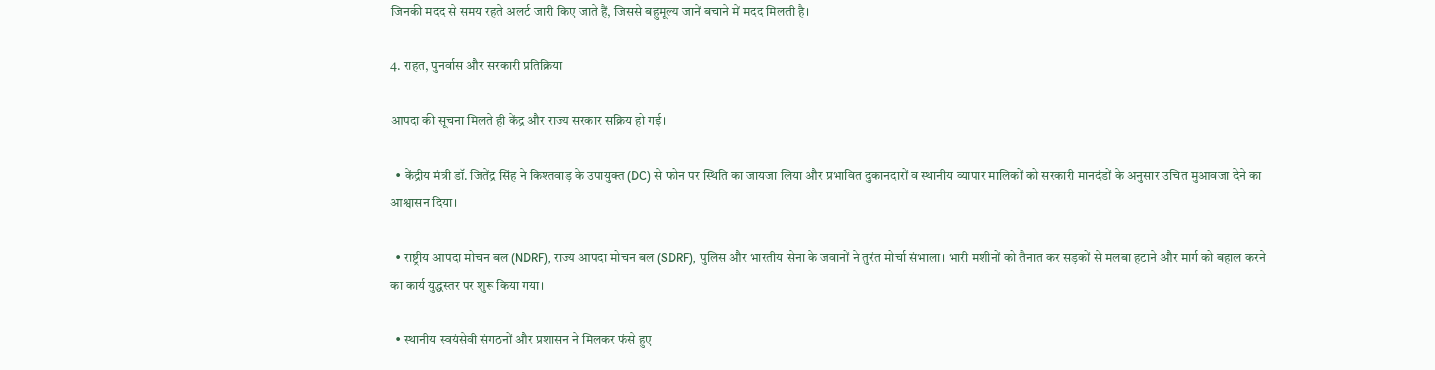जिनकी मदद से समय रहते अलर्ट जारी किए जाते हैं, जिससे बहुमूल्य जानें बचाने में मदद मिलती है।

4. राहत, पुनर्वास और सरकारी प्रतिक्रिया

आपदा की सूचना मिलते ही केंद्र और राज्य सरकार सक्रिय हो गई।

  • केंद्रीय मंत्री डॉ. जितेंद्र सिंह ने किश्तवाड़ के उपायुक्त (DC) से फोन पर स्थिति का जायजा लिया और प्रभावित दुकानदारों व स्थानीय व्यापार मालिकों को सरकारी मानदंडों के अनुसार उचित मुआवजा देने का आश्वासन दिया।

  • राष्ट्रीय आपदा मोचन बल (NDRF), राज्य आपदा मोचन बल (SDRF), पुलिस और भारतीय सेना के जवानों ने तुरंत मोर्चा संभाला। भारी मशीनों को तैनात कर सड़कों से मलबा हटाने और मार्ग को बहाल करने का कार्य युद्धस्तर पर शुरू किया गया।

  • स्थानीय स्वयंसेवी संगठनों और प्रशासन ने मिलकर फंसे हुए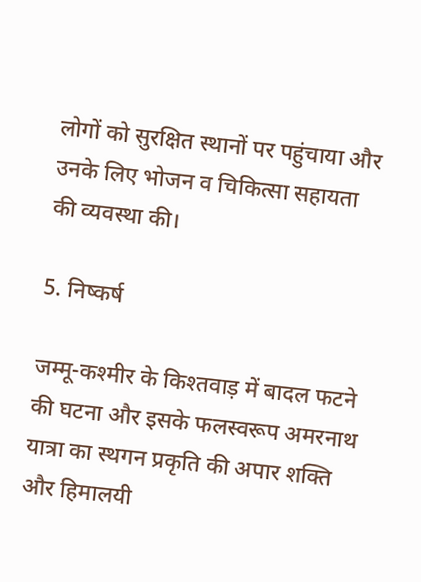लोगों को सुरक्षित स्थानों पर पहुंचाया और उनके लिए भोजन व चिकित्सा सहायता की व्यवस्था की।

5. निष्कर्ष

जम्मू-कश्मीर के किश्तवाड़ में बादल फटने की घटना और इसके फलस्वरूप अमरनाथ यात्रा का स्थगन प्रकृति की अपार शक्ति और हिमालयी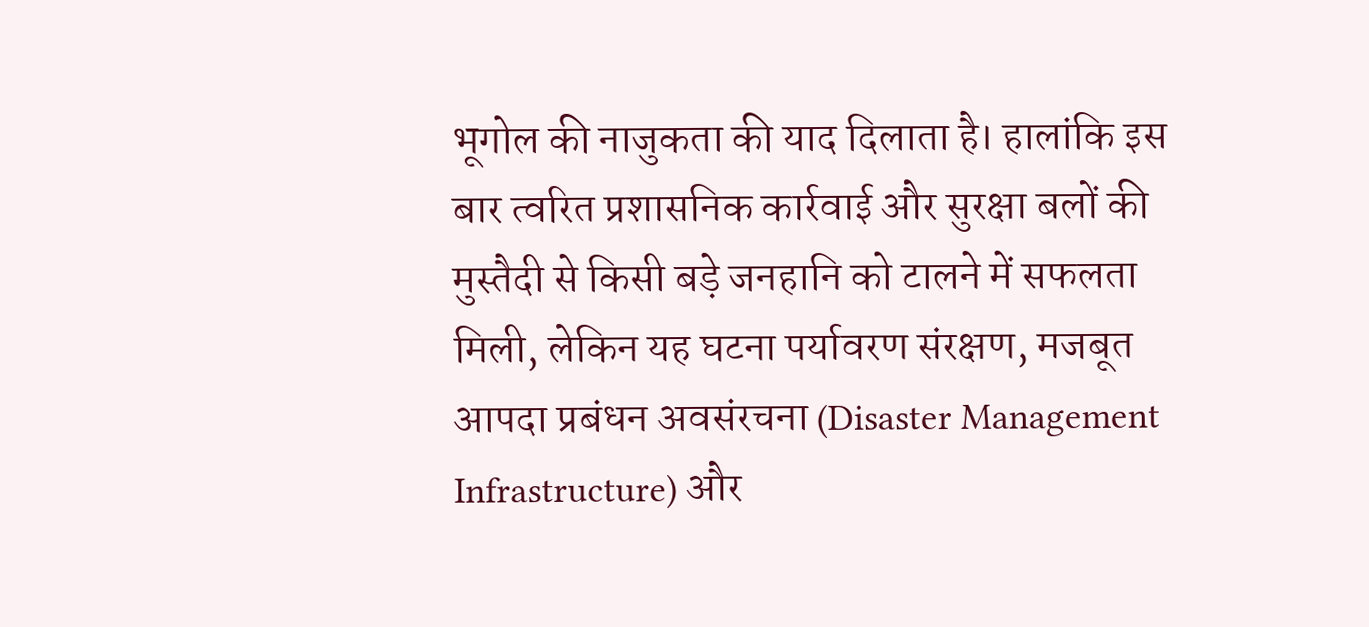भूगोल की नाजुकता की याद दिलाता है। हालांकि इस बार त्वरित प्रशासनिक कार्रवाई और सुरक्षा बलों की मुस्तैदी से किसी बड़े जनहानि को टालने में सफलता मिली, लेकिन यह घटना पर्यावरण संरक्षण, मजबूत आपदा प्रबंधन अवसंरचना (Disaster Management Infrastructure) और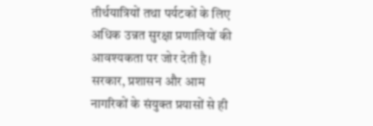तीर्थयात्रियों तथा पर्यटकों के लिए अधिक उन्नत सुरक्षा प्रणालियों की आवश्यकता पर जोर देती है। सरकार, प्रशासन और आम नागरिकों के संयुक्त प्रयासों से ही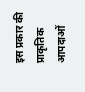इस प्रकार की प्राकृतिक आपदाओं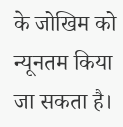के जोखिम को न्यूनतम किया जा सकता है।